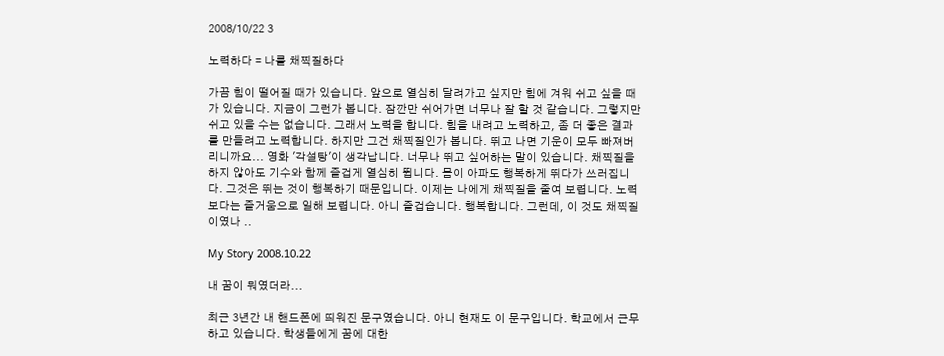2008/10/22 3

노력하다 = 나를 채찍질하다

가끔 힘이 떨어질 때가 있습니다. 앞으로 열심히 달려가고 싶지만 힘에 겨워 쉬고 싶을 때가 있습니다. 지금이 그런가 봅니다. 잠깐만 쉬어가면 너무나 잘 할 것 같습니다. 그렇지만 쉬고 있을 수는 없습니다. 그래서 노력을 합니다. 힘을 내려고 노력하고, 좀 더 좋은 결과를 만들려고 노력합니다. 하지만 그건 채찍질인가 봅니다. 뛰고 나면 기운이 모두 빠져버리니까요... 영화 '각설탕'이 생각납니다. 너무나 뛰고 싶어하는 말이 있습니다. 채찍질을 하지 않아도 기수와 함께 즐겁게 열심히 뜁니다. 몸이 아파도 행복하게 뛰다가 쓰러집니다. 그것은 뛰는 것이 행복하기 때문입니다. 이제는 나에게 채찍질을 줄여 보렵니다. 노력보다는 즐거움으로 일해 보렵니다. 아니 즐겁습니다. 행복합니다. 그런데, 이 것도 채찍질이였나 ..

My Story 2008.10.22

내 꿈이 뭐였더라...

최근 3년간 내 핸드폰에 띄워진 문구였습니다. 아니 현재도 이 문구입니다. 학교에서 근무하고 있습니다. 학생들에게 꿈에 대한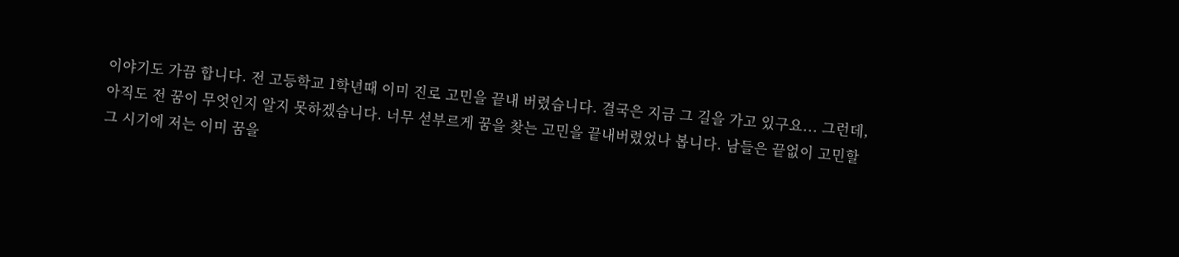이야기도 가끔 합니다. 전 고등학교 1학년때 이미 진로 고민을 끝내 버렸습니다. 결국은 지금 그 길을 가고 있구요... 그런데, 아직도 전 꿈이 무엇인지 알지 못하겠습니다. 너무 섣부르게 꿈을 찾는 고민을 끝내버렸었나 봅니다. 남들은 끝없이 고민할 그 시기에 저는 이미 꿈을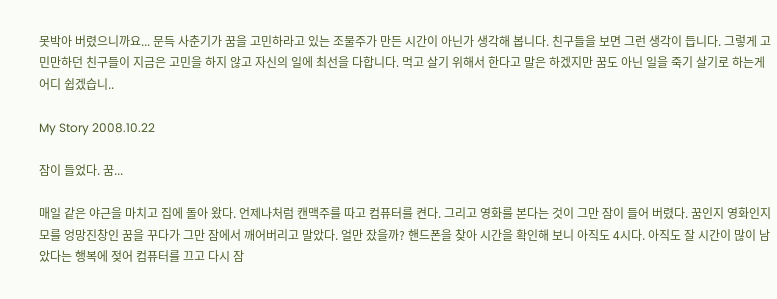못박아 버렸으니까요... 문득 사춘기가 꿈을 고민하라고 있는 조물주가 만든 시간이 아닌가 생각해 봅니다. 친구들을 보면 그런 생각이 듭니다. 그렇게 고민만하던 친구들이 지금은 고민을 하지 않고 자신의 일에 최선을 다합니다. 먹고 살기 위해서 한다고 말은 하겠지만 꿈도 아닌 일을 죽기 살기로 하는게 어디 쉽겠습니..

My Story 2008.10.22

잠이 들었다. 꿈...

매일 같은 야근을 마치고 집에 돌아 왔다. 언제나처럼 캔맥주를 따고 컴퓨터를 켠다. 그리고 영화를 본다는 것이 그만 잠이 들어 버렸다. 꿈인지 영화인지 모를 엉망진창인 꿈을 꾸다가 그만 잠에서 깨어버리고 말았다. 얼만 잤을까? 핸드폰을 찾아 시간을 확인해 보니 아직도 4시다. 아직도 잘 시간이 많이 남았다는 행복에 젖어 컴퓨터를 끄고 다시 잠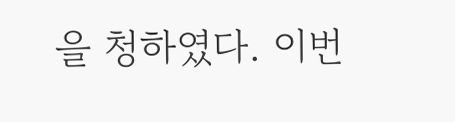을 청하였다. 이번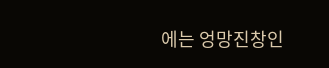에는 엉망진창인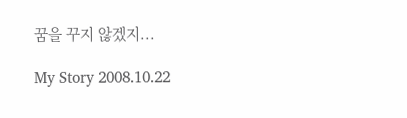꿈을 꾸지 않겠지...

My Story 2008.10.22